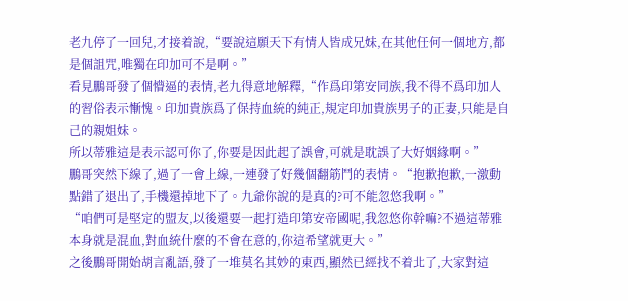老九停了一回兒,才接着說,“要說這願天下有情人皆成兄妹,在其他任何一個地方,都是個詛咒,唯獨在印加可不是啊。”
看見鵬哥發了個懵逼的表情,老九得意地解釋,“作爲印第安同族,我不得不爲印加人的習俗表示慚愧。印加貴族爲了保持血統的純正,規定印加貴族男子的正妻,只能是自己的親姐妹。
所以蒂雅這是表示認可你了,你要是因此起了誤會,可就是耽誤了大好姻緣啊。”
鵬哥突然下線了,過了一會上線,一連發了好幾個翻筋鬥的表情。“抱歉抱歉,一激動點錯了退出了,手機還掉地下了。九爺你說的是真的?可不能忽悠我啊。”
“咱們可是堅定的盟友,以後還要一起打造印第安帝國呢,我忽悠你幹嘛?不過這蒂雅本身就是混血,對血統什麼的不會在意的,你這希望就更大。”
之後鵬哥開始胡言亂語,發了一堆莫名其妙的東西,顯然已經找不着北了,大家對這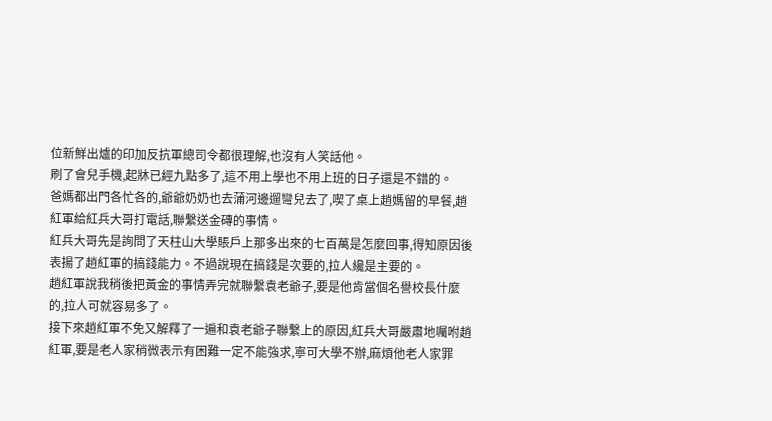位新鮮出爐的印加反抗軍總司令都很理解,也沒有人笑話他。
刷了會兒手機,起牀已經九點多了,這不用上學也不用上班的日子還是不錯的。
爸媽都出門各忙各的,爺爺奶奶也去蒲河邊遛彎兒去了,喫了桌上趙媽留的早餐,趙紅軍給紅兵大哥打電話,聯繫送金磚的事情。
紅兵大哥先是詢問了天柱山大學賬戶上那多出來的七百萬是怎麼回事,得知原因後表揚了趙紅軍的搞錢能力。不過說現在搞錢是次要的,拉人纔是主要的。
趙紅軍說我稍後把黃金的事情弄完就聯繫袁老爺子,要是他肯當個名譽校長什麼的,拉人可就容易多了。
接下來趙紅軍不免又解釋了一遍和袁老爺子聯繫上的原因,紅兵大哥嚴肅地囑咐趙紅軍,要是老人家稍微表示有困難一定不能強求,寧可大學不辦,麻煩他老人家罪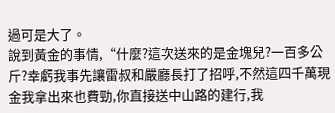過可是大了。
說到黃金的事情,“什麼?這次送來的是金塊兒?一百多公斤?幸虧我事先讓雷叔和嚴廳長打了招呼,不然這四千萬現金我拿出來也費勁,你直接送中山路的建行,我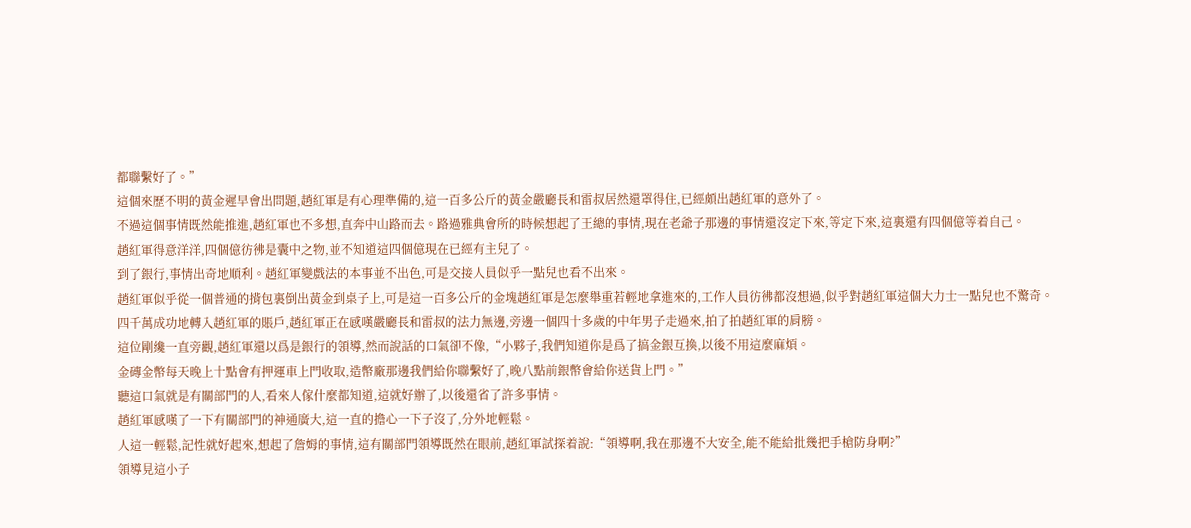都聯繫好了。”
這個來歷不明的黃金遲早會出問題,趙紅軍是有心理準備的,這一百多公斤的黃金嚴廳長和雷叔居然還罩得住,已經頗出趙紅軍的意外了。
不過這個事情既然能推進,趙紅軍也不多想,直奔中山路而去。路過雅典會所的時候想起了王總的事情,現在老爺子那邊的事情還沒定下來,等定下來,這裏還有四個億等着自己。
趙紅軍得意洋洋,四個億彷彿是囊中之物,並不知道這四個億現在已經有主兒了。
到了銀行,事情出奇地順利。趙紅軍變戲法的本事並不出色,可是交接人員似乎一點兒也看不出來。
趙紅軍似乎從一個普通的揹包裏倒出黃金到桌子上,可是這一百多公斤的金塊趙紅軍是怎麼舉重若輕地拿進來的,工作人員彷彿都沒想過,似乎對趙紅軍這個大力士一點兒也不驚奇。
四千萬成功地轉入趙紅軍的賬戶,趙紅軍正在感嘆嚴廳長和雷叔的法力無邊,旁邊一個四十多歲的中年男子走過來,拍了拍趙紅軍的肩膀。
這位剛纔一直旁觀,趙紅軍還以爲是銀行的領導,然而說話的口氣卻不像,“小夥子,我們知道你是爲了搞金銀互換,以後不用這麼麻煩。
金磚金幣每天晚上十點會有押運車上門收取,造幣廠那邊我們給你聯繫好了,晚八點前銀幣會給你送貨上門。”
聽這口氣就是有關部門的人,看來人傢什麼都知道,這就好辦了,以後還省了許多事情。
趙紅軍感嘆了一下有關部門的神通廣大,這一直的擔心一下子沒了,分外地輕鬆。
人這一輕鬆,記性就好起來,想起了詹姆的事情,這有關部門領導既然在眼前,趙紅軍試探着說:“領導啊,我在那邊不大安全,能不能給批幾把手槍防身啊?”
領導見這小子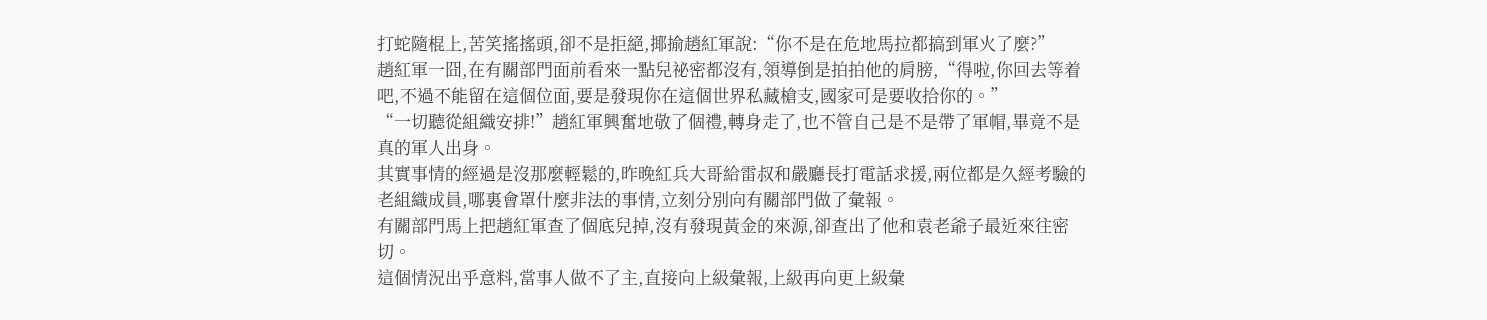打蛇隨棍上,苦笑搖搖頭,卻不是拒絕,揶揄趙紅軍說:“你不是在危地馬拉都搞到軍火了麼?”
趙紅軍一囧,在有關部門面前看來一點兒祕密都沒有,領導倒是拍拍他的肩膀,“得啦,你回去等着吧,不過不能留在這個位面,要是發現你在這個世界私藏槍支,國家可是要收拾你的。”
“一切聽從組織安排!”趙紅軍興奮地敬了個禮,轉身走了,也不管自己是不是帶了軍帽,畢竟不是真的軍人出身。
其實事情的經過是沒那麼輕鬆的,昨晚紅兵大哥給雷叔和嚴廳長打電話求援,兩位都是久經考驗的老組織成員,哪裏會罩什麼非法的事情,立刻分別向有關部門做了彙報。
有關部門馬上把趙紅軍查了個底兒掉,沒有發現黃金的來源,卻查出了他和袁老爺子最近來往密切。
這個情況出乎意料,當事人做不了主,直接向上級彙報,上級再向更上級彙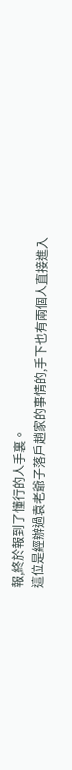報,終於報到了懂行的人手裏。
這位是經辦過袁老爺子落戶趙家的事情的,手下也有兩個人直接進入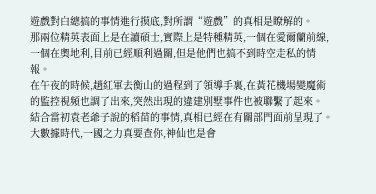遊戲對白總搞的事情進行摸底,對所謂“遊戲”的真相是瞭解的。
那兩位精英表面上是在讀碩士,實際上是特種精英,一個在愛爾蘭前線,一個在奧地利,目前已經順利過關,但是他們也搞不到時空走私的情報。
在午夜的時候,趙紅軍去衡山的過程到了領導手裏,在黃花機場變魔術的監控視頻也調了出來,突然出現的違建別墅事件也被聯繫了起來。
結合當初袁老爺子說的稻苗的事情,真相已經在有關部門面前呈現了。
大數據時代,一國之力真要查你,神仙也是會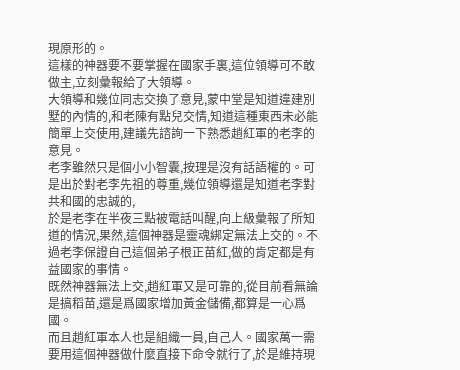現原形的。
這樣的神器要不要掌握在國家手裏,這位領導可不敢做主,立刻彙報給了大領導。
大領導和幾位同志交換了意見,蒙中堂是知道違建別墅的內情的,和老陳有點兒交情,知道這種東西未必能簡單上交使用,建議先諮詢一下熟悉趙紅軍的老李的意見。
老李雖然只是個小小智囊,按理是沒有話語權的。可是出於對老李先祖的尊重,幾位領導還是知道老李對共和國的忠誠的,
於是老李在半夜三點被電話叫醒,向上級彙報了所知道的情況,果然,這個神器是靈魂綁定無法上交的。不過老李保證自己這個弟子根正苗紅,做的肯定都是有益國家的事情。
既然神器無法上交,趙紅軍又是可靠的,從目前看無論是搞稻苗,還是爲國家增加黃金儲備,都算是一心爲國。
而且趙紅軍本人也是組織一員,自己人。國家萬一需要用這個神器做什麼直接下命令就行了,於是維持現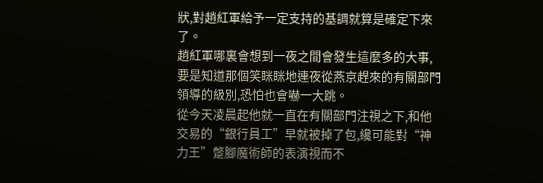狀,對趙紅軍給予一定支持的基調就算是確定下來了。
趙紅軍哪裏會想到一夜之間會發生這麼多的大事,要是知道那個笑眯眯地連夜從燕京趕來的有關部門領導的級別,恐怕也會嚇一大跳。
從今天凌晨起他就一直在有關部門注視之下,和他交易的“銀行員工”早就被掉了包,纔可能對“神力王”蹩腳魔術師的表演視而不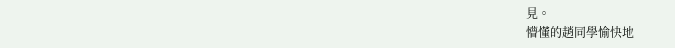見。
懵懂的趙同學愉快地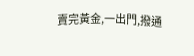賣完黃金,一出門,撥通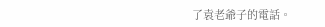了袁老爺子的電話。